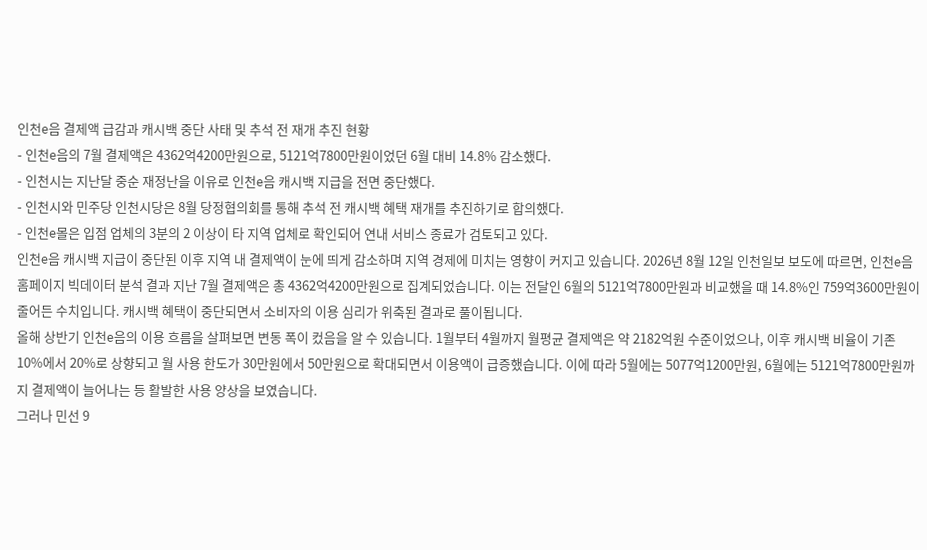인천e음 결제액 급감과 캐시백 중단 사태 및 추석 전 재개 추진 현황
- 인천e음의 7월 결제액은 4362억4200만원으로, 5121억7800만원이었던 6월 대비 14.8% 감소했다.
- 인천시는 지난달 중순 재정난을 이유로 인천e음 캐시백 지급을 전면 중단했다.
- 인천시와 민주당 인천시당은 8월 당정협의회를 통해 추석 전 캐시백 혜택 재개를 추진하기로 합의했다.
- 인천e몰은 입점 업체의 3분의 2 이상이 타 지역 업체로 확인되어 연내 서비스 종료가 검토되고 있다.
인천e음 캐시백 지급이 중단된 이후 지역 내 결제액이 눈에 띄게 감소하며 지역 경제에 미치는 영향이 커지고 있습니다. 2026년 8월 12일 인천일보 보도에 따르면, 인천e음 홈페이지 빅데이터 분석 결과 지난 7월 결제액은 총 4362억4200만원으로 집계되었습니다. 이는 전달인 6월의 5121억7800만원과 비교했을 때 14.8%인 759억3600만원이 줄어든 수치입니다. 캐시백 혜택이 중단되면서 소비자의 이용 심리가 위축된 결과로 풀이됩니다.
올해 상반기 인천e음의 이용 흐름을 살펴보면 변동 폭이 컸음을 알 수 있습니다. 1월부터 4월까지 월평균 결제액은 약 2182억원 수준이었으나, 이후 캐시백 비율이 기존 10%에서 20%로 상향되고 월 사용 한도가 30만원에서 50만원으로 확대되면서 이용액이 급증했습니다. 이에 따라 5월에는 5077억1200만원, 6월에는 5121억7800만원까지 결제액이 늘어나는 등 활발한 사용 양상을 보였습니다.
그러나 민선 9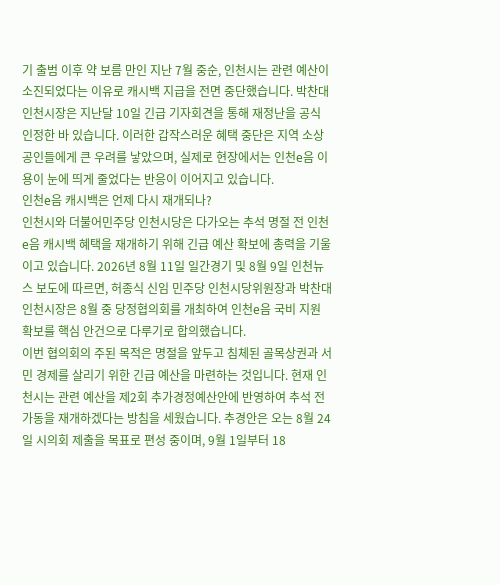기 출범 이후 약 보름 만인 지난 7월 중순, 인천시는 관련 예산이 소진되었다는 이유로 캐시백 지급을 전면 중단했습니다. 박찬대 인천시장은 지난달 10일 긴급 기자회견을 통해 재정난을 공식 인정한 바 있습니다. 이러한 갑작스러운 혜택 중단은 지역 소상공인들에게 큰 우려를 낳았으며, 실제로 현장에서는 인천e음 이용이 눈에 띄게 줄었다는 반응이 이어지고 있습니다.
인천e음 캐시백은 언제 다시 재개되나?
인천시와 더불어민주당 인천시당은 다가오는 추석 명절 전 인천e음 캐시백 혜택을 재개하기 위해 긴급 예산 확보에 총력을 기울이고 있습니다. 2026년 8월 11일 일간경기 및 8월 9일 인천뉴스 보도에 따르면, 허종식 신임 민주당 인천시당위원장과 박찬대 인천시장은 8월 중 당정협의회를 개최하여 인천e음 국비 지원 확보를 핵심 안건으로 다루기로 합의했습니다.
이번 협의회의 주된 목적은 명절을 앞두고 침체된 골목상권과 서민 경제를 살리기 위한 긴급 예산을 마련하는 것입니다. 현재 인천시는 관련 예산을 제2회 추가경정예산안에 반영하여 추석 전 가동을 재개하겠다는 방침을 세웠습니다. 추경안은 오는 8월 24일 시의회 제출을 목표로 편성 중이며, 9월 1일부터 18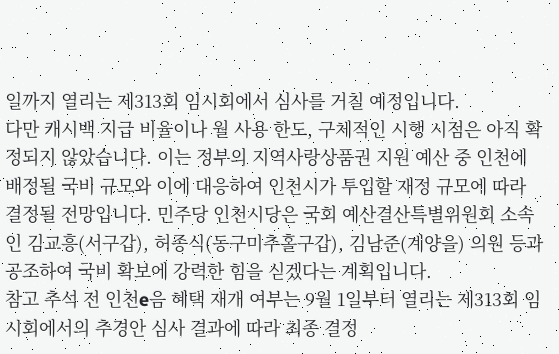일까지 열리는 제313회 임시회에서 심사를 거칠 예정입니다.
다만 캐시백 지급 비율이나 월 사용 한도, 구체적인 시행 시점은 아직 확정되지 않았습니다. 이는 정부의 지역사랑상품권 지원 예산 중 인천에 배정될 국비 규모와 이에 대응하여 인천시가 투입할 재정 규모에 따라 결정될 전망입니다. 민주당 인천시당은 국회 예산결산특별위원회 소속인 김교흥(서구갑), 허종식(동구미추홀구갑), 김남준(계양을) 의원 등과 공조하여 국비 확보에 강력한 힘을 싣겠다는 계획입니다.
참고 추석 전 인천e음 혜택 재개 여부는 9월 1일부터 열리는 제313회 임시회에서의 추경안 심사 결과에 따라 최종 결정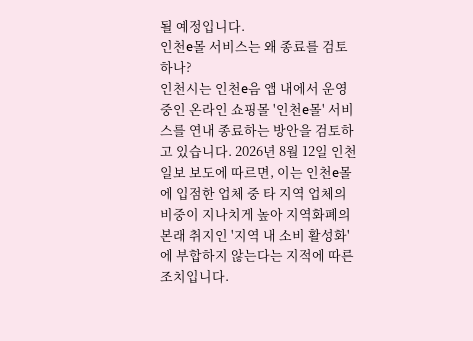될 예정입니다.
인천e몰 서비스는 왜 종료를 검토하나?
인천시는 인천e음 앱 내에서 운영 중인 온라인 쇼핑몰 '인천e몰' 서비스를 연내 종료하는 방안을 검토하고 있습니다. 2026년 8월 12일 인천일보 보도에 따르면, 이는 인천e몰에 입점한 업체 중 타 지역 업체의 비중이 지나치게 높아 지역화폐의 본래 취지인 '지역 내 소비 활성화'에 부합하지 않는다는 지적에 따른 조치입니다.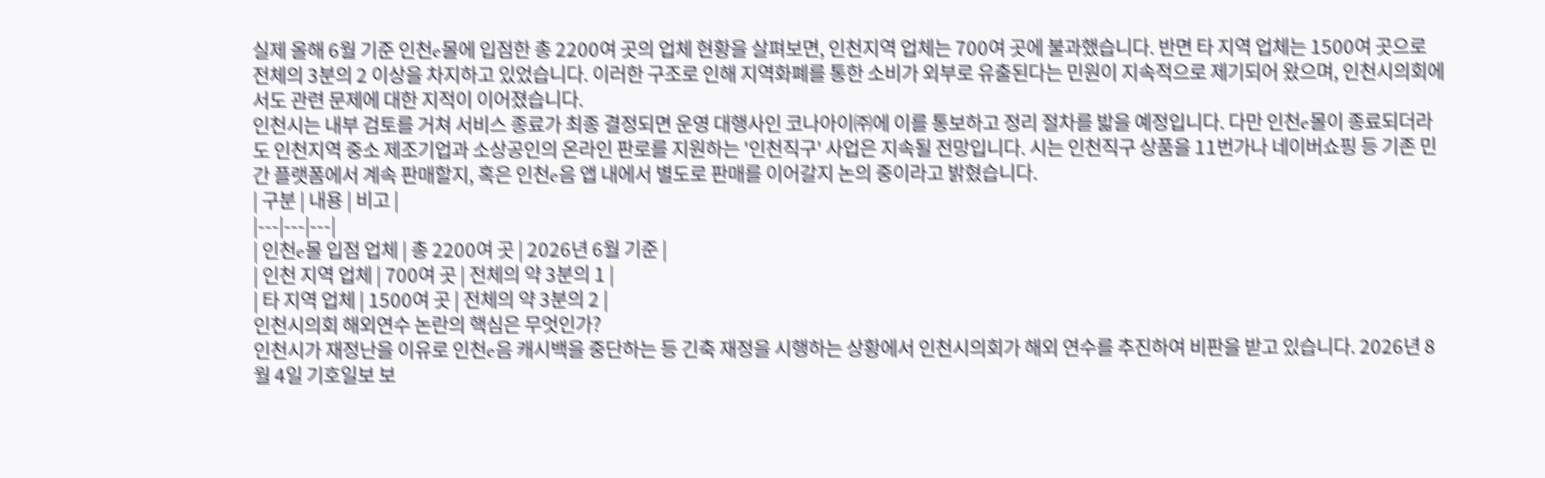실제 올해 6월 기준 인천e몰에 입점한 총 2200여 곳의 업체 현황을 살펴보면, 인천지역 업체는 700여 곳에 불과했습니다. 반면 타 지역 업체는 1500여 곳으로 전체의 3분의 2 이상을 차지하고 있었습니다. 이러한 구조로 인해 지역화폐를 통한 소비가 외부로 유출된다는 민원이 지속적으로 제기되어 왔으며, 인천시의회에서도 관련 문제에 대한 지적이 이어졌습니다.
인천시는 내부 검토를 거쳐 서비스 종료가 최종 결정되면 운영 대행사인 코나아이㈜에 이를 통보하고 정리 절차를 밟을 예정입니다. 다만 인천e몰이 종료되더라도 인천지역 중소 제조기업과 소상공인의 온라인 판로를 지원하는 '인천직구' 사업은 지속될 전망입니다. 시는 인천직구 상품을 11번가나 네이버쇼핑 등 기존 민간 플랫폼에서 계속 판매할지, 혹은 인천e음 앱 내에서 별도로 판매를 이어갈지 논의 중이라고 밝혔습니다.
| 구분 | 내용 | 비고 |
|---|---|---|
| 인천e몰 입점 업체 | 총 2200여 곳 | 2026년 6월 기준 |
| 인천 지역 업체 | 700여 곳 | 전체의 약 3분의 1 |
| 타 지역 업체 | 1500여 곳 | 전체의 약 3분의 2 |
인천시의회 해외연수 논란의 핵심은 무엇인가?
인천시가 재정난을 이유로 인천e음 캐시백을 중단하는 등 긴축 재정을 시행하는 상황에서 인천시의회가 해외 연수를 추진하여 비판을 받고 있습니다. 2026년 8월 4일 기호일보 보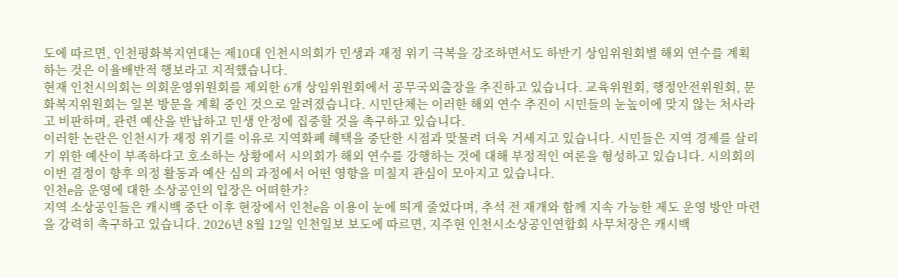도에 따르면, 인천평화복지연대는 제10대 인천시의회가 민생과 재정 위기 극복을 강조하면서도 하반기 상임위원회별 해외 연수를 계획하는 것은 이율배반적 행보라고 지적했습니다.
현재 인천시의회는 의회운영위원회를 제외한 6개 상임위원회에서 공무국외출장을 추진하고 있습니다. 교육위원회, 행정안전위원회, 문화복지위원회는 일본 방문을 계획 중인 것으로 알려졌습니다. 시민단체는 이러한 해외 연수 추진이 시민들의 눈높이에 맞지 않는 처사라고 비판하며, 관련 예산을 반납하고 민생 안정에 집중할 것을 촉구하고 있습니다.
이러한 논란은 인천시가 재정 위기를 이유로 지역화폐 혜택을 중단한 시점과 맞물려 더욱 거세지고 있습니다. 시민들은 지역 경제를 살리기 위한 예산이 부족하다고 호소하는 상황에서 시의회가 해외 연수를 강행하는 것에 대해 부정적인 여론을 형성하고 있습니다. 시의회의 이번 결정이 향후 의정 활동과 예산 심의 과정에서 어떤 영향을 미칠지 관심이 모아지고 있습니다.
인천e음 운영에 대한 소상공인의 입장은 어떠한가?
지역 소상공인들은 캐시백 중단 이후 현장에서 인천e음 이용이 눈에 띄게 줄었다며, 추석 전 재개와 함께 지속 가능한 제도 운영 방안 마련을 강력히 촉구하고 있습니다. 2026년 8월 12일 인천일보 보도에 따르면, 지주현 인천시소상공인연합회 사무처장은 캐시백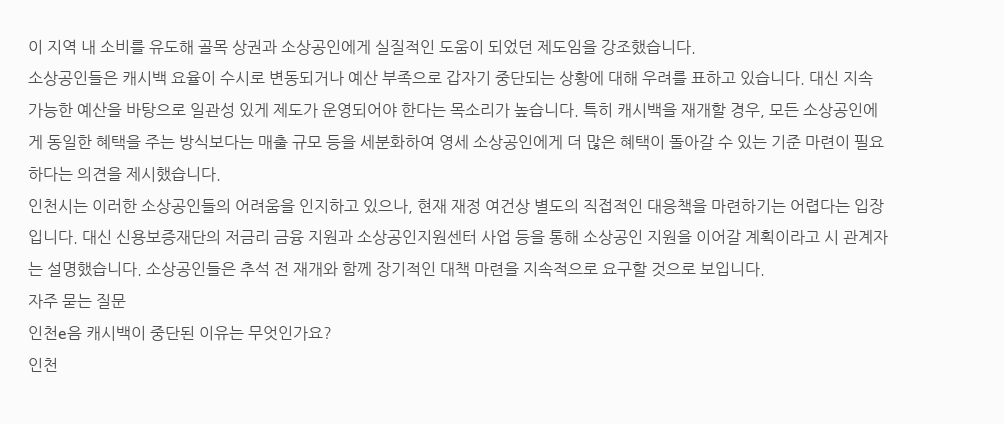이 지역 내 소비를 유도해 골목 상권과 소상공인에게 실질적인 도움이 되었던 제도임을 강조했습니다.
소상공인들은 캐시백 요율이 수시로 변동되거나 예산 부족으로 갑자기 중단되는 상황에 대해 우려를 표하고 있습니다. 대신 지속 가능한 예산을 바탕으로 일관성 있게 제도가 운영되어야 한다는 목소리가 높습니다. 특히 캐시백을 재개할 경우, 모든 소상공인에게 동일한 혜택을 주는 방식보다는 매출 규모 등을 세분화하여 영세 소상공인에게 더 많은 혜택이 돌아갈 수 있는 기준 마련이 필요하다는 의견을 제시했습니다.
인천시는 이러한 소상공인들의 어려움을 인지하고 있으나, 현재 재정 여건상 별도의 직접적인 대응책을 마련하기는 어렵다는 입장입니다. 대신 신용보증재단의 저금리 금융 지원과 소상공인지원센터 사업 등을 통해 소상공인 지원을 이어갈 계획이라고 시 관계자는 설명했습니다. 소상공인들은 추석 전 재개와 함께 장기적인 대책 마련을 지속적으로 요구할 것으로 보입니다.
자주 묻는 질문
인천e음 캐시백이 중단된 이유는 무엇인가요?
인천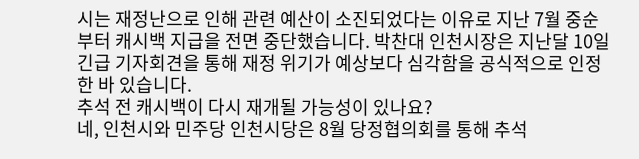시는 재정난으로 인해 관련 예산이 소진되었다는 이유로 지난 7월 중순부터 캐시백 지급을 전면 중단했습니다. 박찬대 인천시장은 지난달 10일 긴급 기자회견을 통해 재정 위기가 예상보다 심각함을 공식적으로 인정한 바 있습니다.
추석 전 캐시백이 다시 재개될 가능성이 있나요?
네, 인천시와 민주당 인천시당은 8월 당정협의회를 통해 추석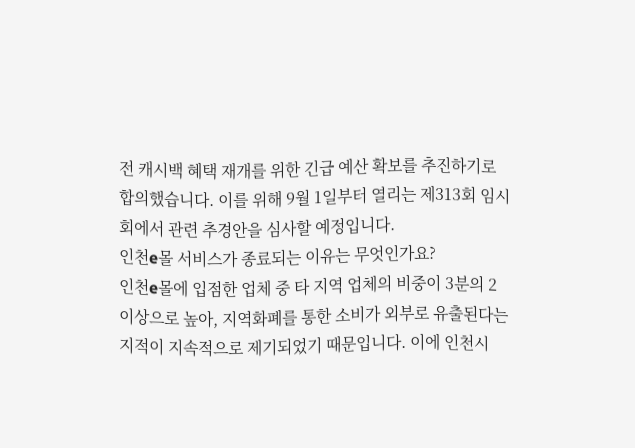전 캐시백 혜택 재개를 위한 긴급 예산 확보를 추진하기로 합의했습니다. 이를 위해 9월 1일부터 열리는 제313회 임시회에서 관련 추경안을 심사할 예정입니다.
인천e몰 서비스가 종료되는 이유는 무엇인가요?
인천e몰에 입점한 업체 중 타 지역 업체의 비중이 3분의 2 이상으로 높아, 지역화폐를 통한 소비가 외부로 유출된다는 지적이 지속적으로 제기되었기 때문입니다. 이에 인천시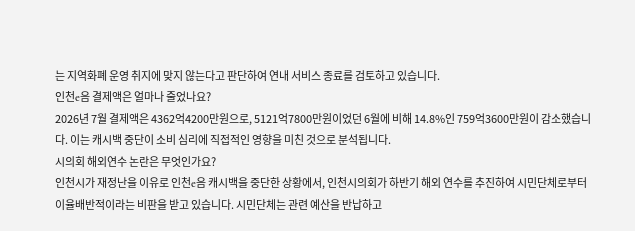는 지역화폐 운영 취지에 맞지 않는다고 판단하여 연내 서비스 종료를 검토하고 있습니다.
인천e음 결제액은 얼마나 줄었나요?
2026년 7월 결제액은 4362억4200만원으로, 5121억7800만원이었던 6월에 비해 14.8%인 759억3600만원이 감소했습니다. 이는 캐시백 중단이 소비 심리에 직접적인 영향을 미친 것으로 분석됩니다.
시의회 해외연수 논란은 무엇인가요?
인천시가 재정난을 이유로 인천e음 캐시백을 중단한 상황에서, 인천시의회가 하반기 해외 연수를 추진하여 시민단체로부터 이율배반적이라는 비판을 받고 있습니다. 시민단체는 관련 예산을 반납하고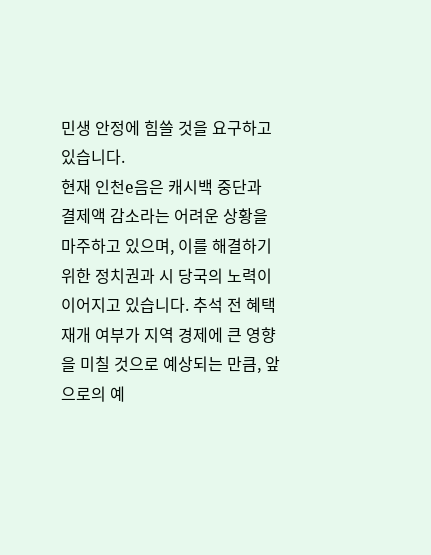민생 안정에 힘쓸 것을 요구하고 있습니다.
현재 인천e음은 캐시백 중단과 결제액 감소라는 어려운 상황을 마주하고 있으며, 이를 해결하기 위한 정치권과 시 당국의 노력이 이어지고 있습니다. 추석 전 혜택 재개 여부가 지역 경제에 큰 영향을 미칠 것으로 예상되는 만큼, 앞으로의 예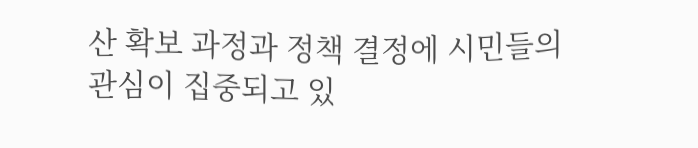산 확보 과정과 정책 결정에 시민들의 관심이 집중되고 있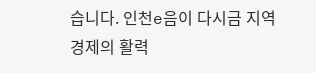습니다. 인천e음이 다시금 지역 경제의 활력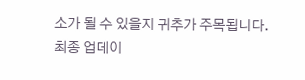소가 될 수 있을지 귀추가 주목됩니다.
최종 업데이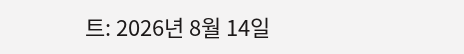트: 2026년 8월 14일